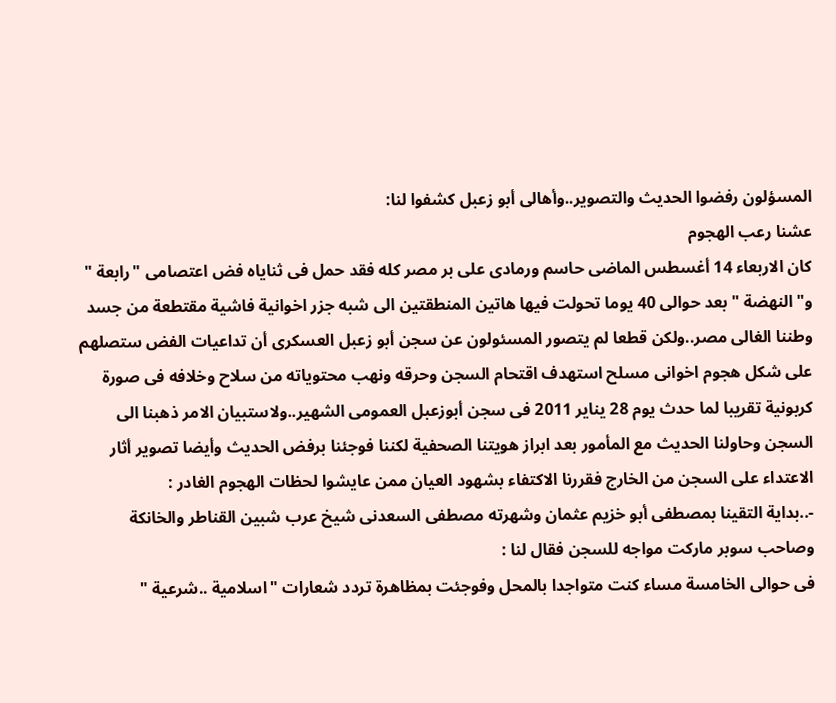المسؤلون رفضوا الحديث والتصوير..وأهالى أبو زعبل كشفوا لنا:
عشنا رعب الهجوم
كان الاربعاء 14 أغسطس الماضى حاسم ورمادى على بر مصر كله فقد حمل فى ثناياه فض اعتصامى "رابعة " و"النهضة " بعد حوالى 40 يوما تحولت فيها هاتين المنطقتين الى شبه جزر اخوانية فاشية مقتطعة من جسد وطننا الغالى مصر..ولكن قطعا لم يتصور المسئولون عن سجن أبو زعبل العسكرى أن تداعيات الفض ستصلهم على شكل هجوم اخوانى مسلح استهدف اقتحام السجن وحرقه ونهب محتوياته من سلاح وخلافه فى صورة كربونية تقريبا لما حدث يوم 28 يناير 2011 فى سجن أبوزعبل العمومى الشهير..ولاستبيان الامر ذهبنا الى السجن وحاولنا الحديث مع المأمور بعد ابراز هويتنا الصحفية لكننا فوجئنا برفض الحديث وأيضا تصوير أثار الاعتداء على السجن من الخارج فقررنا الاكتفاء بشهود العيان ممن عايشوا لحظات الهجوم الغادر :
-..بداية التقينا بمصطفى أبو خزيم عثمان وشهرته مصطفى السعدنى شيخ عرب شبين القناطر والخانكة وصاحب سوبر ماركت مواجه للسجن فقال لنا :
فى حوالى الخامسة مساء كنت متواجدا بالمحل وفوجئت بمظاهرة تردد شعارات "اسلامية ..شرعية "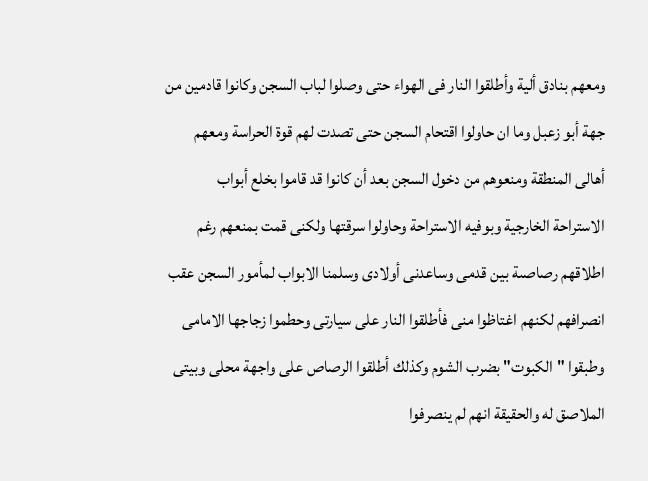ومعهم بنادق ألية وأطلقوا النار فى الهواء حتى وصلوا لباب السجن وكانوا قادمين من جهة أبو زعبل وما ان حاولوا اقتحام السجن حتى تصدت لهم قوة الحراسة ومعهم أهالى المنطقة ومنعوهم من دخول السجن بعد أن كانوا قد قاموا بخلع أبواب الاستراحة الخارجية وبوفيه الاستراحة وحاولوا سرقتها ولكنى قمت بمنعهم رغم اطلاقهم رصاصىة بين قدمى وساعدنى أولادى وسلمنا الابواب لمأمور السجن عقب انصرافهم لكنهم اغتاظوا منى فأطلقوا النار على سيارتى وحطموا زجاجها الامامى وطبقوا "الكبوت" بضرب الشوم وكذلك أطلقوا الرصاص على واجهة محلى وبيتى الملاصق له والحقيقة انهم لم ينصرفوا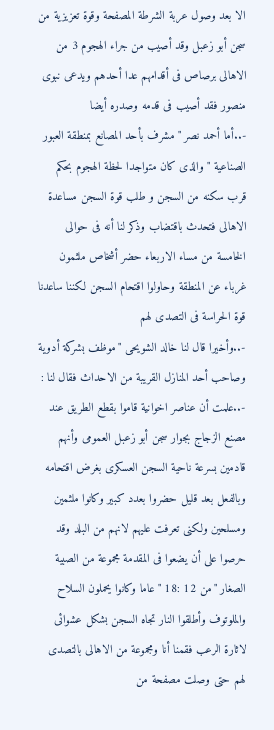الا بعد وصول عربة الشرطة المصفحة وقوة تعزيزية من سجن أبو زعبل وقد أصيب من جراء الهجوم 3 من الاهالى برصاص فى أقدامهم عدا أحدهم ويدعى نبوى منصور فقد أصيب فى قدمه وصدره أيضا
-..أما أحمد نصر "مشرف بأحد المصانع بمنطقة العبور الصناعية " والذى كان متواجدا لحظة الهجوم بحكم قرب سكنه من السجن و طلب قوة السجن مساعدة الاهالى فتحدث باقتضاب وذكر لنا أنه فى حوالى الخامسة من مساء الاربعاء حضر أشخاص ملثمون غرباء عن المنطقة وحاولوا اقتحام السجن لكننا ساعدنا قوة الحراسة فى التصدى لهم
-..وأخيرا قال لنا خالد الشويحى "موظف بشركة أدوية وصاحب أحد المنازل القريبة من الاحداث فقال لنا :
-..علمت أن عناصر اخوانية قاموا بقطع الطريق عند مصنع الزجاج بجوار سجن أبو زعبل العمومى وأنهم قادمين بسرعة ناحية السجن العسكرى بغرض اقتحامه وبالفعل بعد قليل حضروا بعدد كبير وكانوا ملثمين ومسلحين ولكنى تعرفت عليهم لانهم من البلد وقد حرصوا على أن يضعوا فى المقدمة مجموعة من الصبية الصغار "من 12 :18 "عاما وكانوا يحملون السلاح والملوتوف وأطلقوا النار تجاه السجن بشكل عشوائى لاثارة الرعب فقمنا أنا ومجموعة من الاهالى بالتصدى لهم حتى وصلت مصفحة من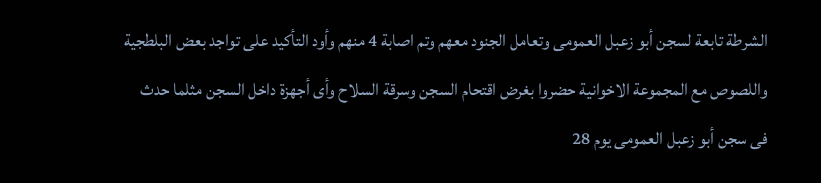الشرطة تابعة لسجن أبو زعبل العمومى وتعامل الجنود معهم وتم اصابة 4 منهم وأود التأكيد على تواجد بعض البلطجية واللصوص مع المجموعة الاخوانية حضروا بغرض اقتحام السجن وسرقة السلاح وأى أجهزة داخل السجن مثلما حدث فى سجن أبو زعبل العمومى يوم 28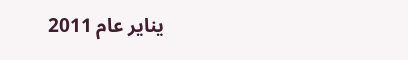يناير عام 2011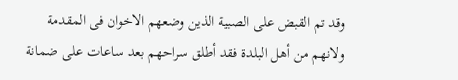وقد تم القبض على الصبية الذين وضعهم الاخوان فى المقدمة ولانهم من أهل البلدة فقد أطلق سراحهم بعد ساعات على ضمانة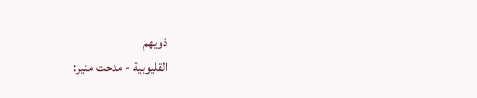ذويهم
القليوبية - مدحت منير: